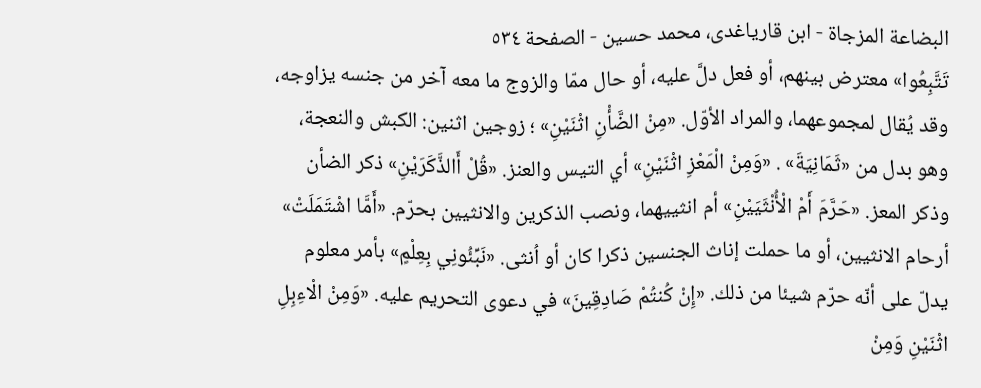البضاعة المزجاة - ابن قاریاغدی، محمد حسین - الصفحة ٥٣٤
تَتَّبِعُوا» معترض بينهم، أو فعل دلَّ عليه، أو حال ممّا والزوج ما معه آخر من جنسه يزاوجه، وقد يُقال لمجموعهما، والمراد الأوّل. «مِنْ الضَّأْنِ اثْنَيْنِ» ؛ زوجين اثنين: الكبش والنعجة، وهو بدل من «ثَمَانِيَةَ» . «وَمِنْ الْمَعْزِ اثْنَيْنِ» أي التيس والعنز. «قُلْ أَالذَّكَرَيْنِ» ذكر الضأن وذكر المعز. «حَرَّمَ أَمْ الْأُنْثَيَيْنِ» أم انثييهما، ونصب الذكرين والانثيين بحرّم. «أَمَّا اشْتَمَلَتْ» أرحام الانثيين، أو ما حملت إناث الجنسين ذكرا كان أو اُنثى. «نَبِّئُونِي بِعِلْمٍ» بأمر معلوم يدلّ على أنّه حرّم شيئا من ذلك. «إِنْ كُنتُمْ صَادِقِينَ» في دعوى التحريم عليه. «وَمِنْ الْاءِبِلِ اثْنَيْنِ وَمِنْ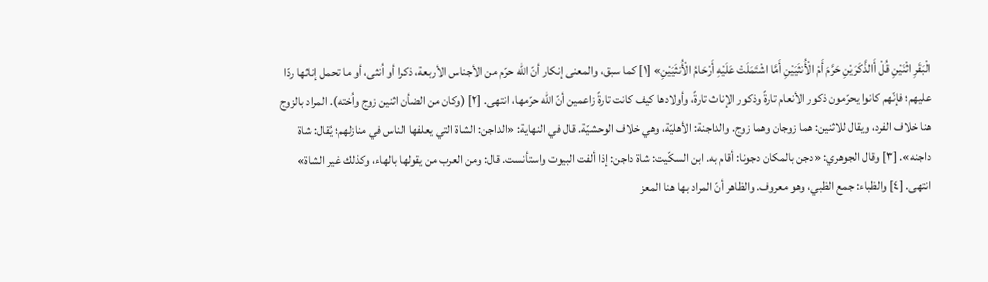الْبَقَرِ اثْنَيْنِ قُلْ أَالذَّكَرَيْنِ حَرَّمَ أَمْ الْأُنثَيَيْنِ أَمَّا اشْتَمَلَتْ عَلَيْهِ أَرْحَامُ الْأُنثَيَيْنِ» [١] كما سبق، والمعنى إنكار أنّ اللّه حرّم من الأجناس الأربعة، ذكرا أو اُنثى، أو ما تحمل إناثها ردّا عليهم؛ فإنّهم كانوا يحرّمون ذكور الأنعام تارةً وذكور الإناث تارةً، وأولادها كيف كانت تارةً زاعمين أنّ اللّه حرّمها، انتهى. [٢] (وكان من الضأن اثنين زوج واُخته). المراد بالزوج هنا خلاف الفرد، ويقال للاثنين: هما زوجان وهما زوج. والداجنة: الأهليّة، وهي خلاف الوحشيّة. قال في النهاية: «الداجن: الشاة التي يعلفها الناس في منازلهم؛ يُقال: شاة داجنه». [٣] وقال الجوهري: «دجن بالمكان دجونا: أقام به. ابن السكّيت: شاة داجن: إذا ألفت البيوت واستأنست. قال: ومن العرب من يقولها بالهاء، وكذلك غير الشاة» انتهى. [٤] والظباء: جمع الظبي، وهو معروف. والظاهر أنّ المراد بها هنا المعز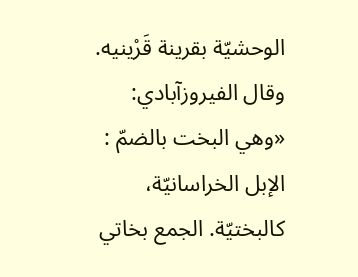الوحشيّة بقرينة قَرْينيه. وقال الفيروزآبادي: «وهي البخت بالضمّ : الإبل الخراسانيّة، كالبختيّة. الجمع بخاتي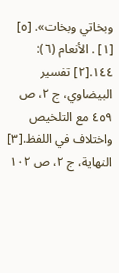وبخاتي وبخات». [٥]
[١] . الأنعام (٦): ١٤٤.[٢] تفسير البيضاوي، ج ٢، ص ٤٥٩ مع التلخيص واختلاف في اللفظ.[٣] النهاية، ج ٢، ص ١٠٢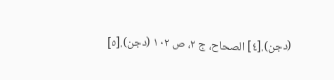(دجن).[٤] الصحاح، ج ٢، ص ١٠٢ (دجن).[٥]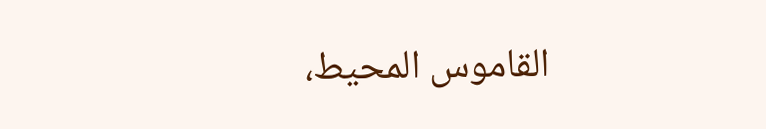القاموس المحيط،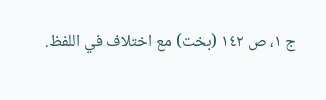ج ١، ص ١٤٢ (بخت) مع اختلاف في اللفظ.